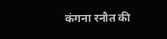कंगना रनौत की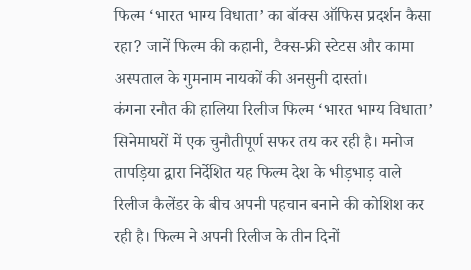फिल्म ‘भारत भाग्य विधाता’ का बॉक्स ऑफिस प्रदर्शन कैसा रहा? जानें फिल्म की कहानी, टैक्स-फ्री स्टेटस और कामा अस्पताल के गुमनाम नायकों की अनसुनी दास्तां।
कंगना रनौत की हालिया रिलीज फिल्म ‘भारत भाग्य विधाता’ सिनेमाघरों में एक चुनौतीपूर्ण सफर तय कर रही है। मनोज तापड़िया द्वारा निर्देशित यह फिल्म देश के भीड़भाड़ वाले रिलीज कैलेंडर के बीच अपनी पहचान बनाने की कोशिश कर रही है। फिल्म ने अपनी रिलीज के तीन दिनों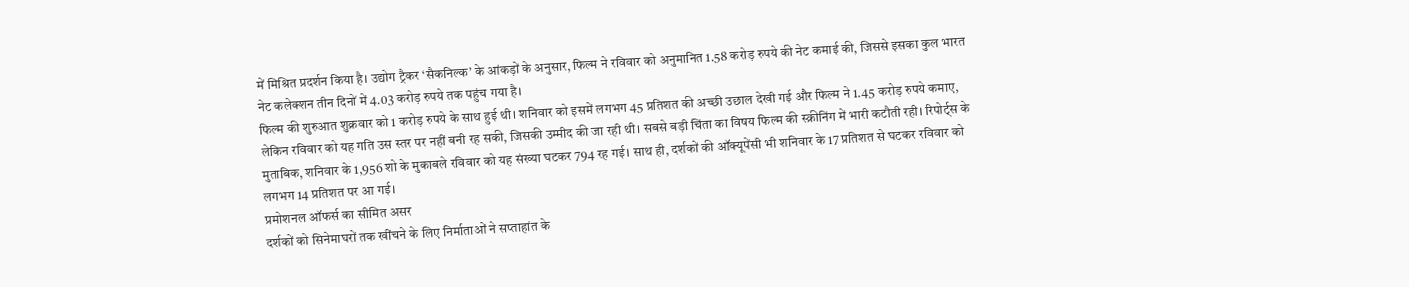में मिश्रित प्रदर्शन किया है। उद्योग ट्रैकर ‘सैकनिल्क’ के आंकड़ों के अनुसार, फिल्म ने रविवार को अनुमानित 1.58 करोड़ रुपये की नेट कमाई की, जिससे इसका कुल भारत नेट कलेक्शन तीन दिनों में 4.03 करोड़ रुपये तक पहुंच गया है।
फिल्म की शुरुआत शुक्रवार को 1 करोड़ रुपये के साथ हुई थी। शनिवार को इसमें लगभग 45 प्रतिशत की अच्छी उछाल देखी गई और फिल्म ने 1.45 करोड़ रुपये कमाए, लेकिन रविवार को यह गति उस स्तर पर नहीं बनी रह सकी, जिसकी उम्मीद की जा रही थी। सबसे बड़ी चिंता का विषय फिल्म की स्क्रीनिंग में भारी कटौती रही। रिपोर्ट्स के मुताबिक, शनिवार के 1,956 शो के मुकाबले रविवार को यह संख्या घटकर 794 रह गई। साथ ही, दर्शकों की ऑक्यूपेंसी भी शनिवार के 17 प्रतिशत से घटकर रविवार को लगभग 14 प्रतिशत पर आ गई।
प्रमोशनल ऑफर्स का सीमित असर
दर्शकों को सिनेमाघरों तक खींचने के लिए निर्माताओं ने सप्ताहांत के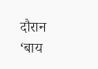दौरान ‘बाय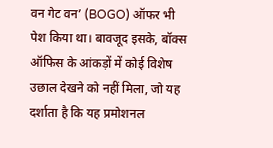वन गेट वन’ (BOGO) ऑफर भी पेश किया था। बावजूद इसके, बॉक्स ऑफिस के आंकड़ों में कोई विशेष उछाल देखने को नहीं मिला, जो यह दर्शाता है कि यह प्रमोशनल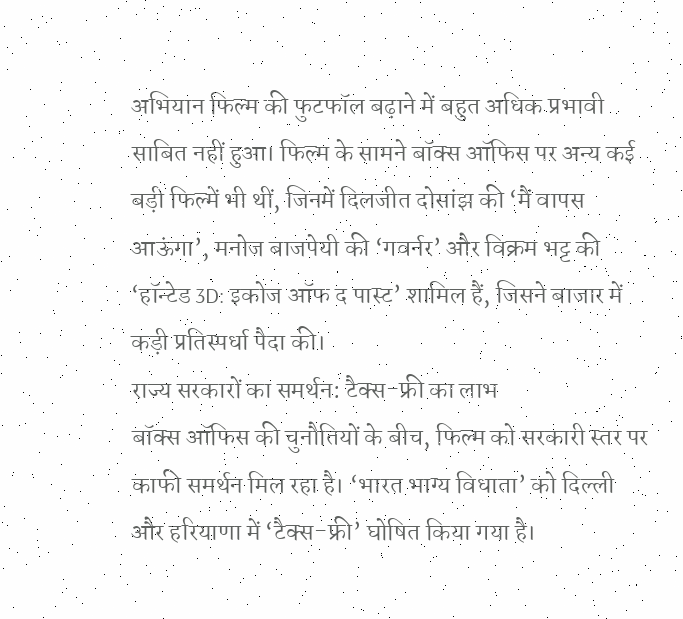अभियान फिल्म की फुटफॉल बढ़ाने में बहुत अधिक प्रभावी साबित नहीं हुआ। फिल्म के सामने बॉक्स ऑफिस पर अन्य कई बड़ी फिल्में भी थीं, जिनमें दिलजीत दोसांझ की ‘मैं वापस आऊंगा’, मनोज बाजपेयी की ‘गवर्नर’ और विक्रम भट्ट की ‘हॉन्टेड 3D: इकोज ऑफ द पास्ट’ शामिल हैं, जिसने बाजार में कड़ी प्रतिस्पर्धा पैदा की।
राज्य सरकारों का समर्थन: टैक्स-फ्री का लाभ
बॉक्स ऑफिस की चुनौतियों के बीच, फिल्म को सरकारी स्तर पर काफी समर्थन मिल रहा है। ‘भारत भाग्य विधाता’ को दिल्ली और हरियाणा में ‘टैक्स-फ्री’ घोषित किया गया है।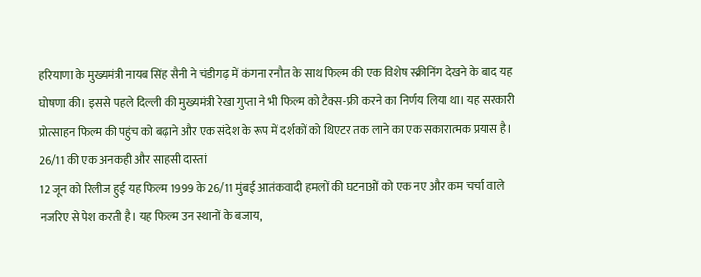हरियाणा के मुख्यमंत्री नायब सिंह सैनी ने चंडीगढ़ में कंगना रनौत के साथ फिल्म की एक विशेष स्क्रीनिंग देखने के बाद यह घोषणा की। इससे पहले दिल्ली की मुख्यमंत्री रेखा गुप्ता ने भी फिल्म को टैक्स-फ्री करने का निर्णय लिया था। यह सरकारी प्रोत्साहन फिल्म की पहुंच को बढ़ाने और एक संदेश के रूप में दर्शकों को थिएटर तक लाने का एक सकारात्मक प्रयास है।
26/11 की एक अनकही और साहसी दास्तां
12 जून को रिलीज हुई यह फिल्म 1999 के 26/11 मुंबई आतंकवादी हमलों की घटनाओं को एक नए और कम चर्चा वाले नजरिए से पेश करती है। यह फिल्म उन स्थानों के बजाय,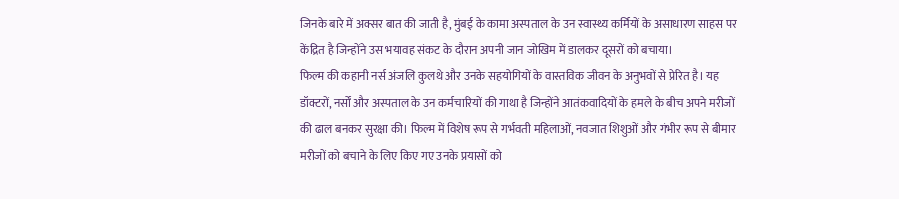जिनके बारे में अक्सर बात की जाती है, मुंबई के कामा अस्पताल के उन स्वास्थ्य कर्मियों के असाधारण साहस पर केंद्रित है जिन्होंने उस भयावह संकट के दौरान अपनी जान जोखिम में डालकर दूसरों को बचाया।
फिल्म की कहानी नर्स अंजलि कुलथे और उनके सहयोगियों के वास्तविक जीवन के अनुभवों से प्रेरित है। यह डॉक्टरों, नर्सों और अस्पताल के उन कर्मचारियों की गाथा है जिन्होंने आतंकवादियों के हमले के बीच अपने मरीजों की ढाल बनकर सुरक्षा की। फिल्म में विशेष रूप से गर्भवती महिलाओं, नवजात शिशुओं और गंभीर रूप से बीमार मरीजों को बचाने के लिए किए गए उनके प्रयासों को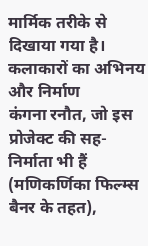मार्मिक तरीके से दिखाया गया है।
कलाकारों का अभिनय और निर्माण
कंगना रनौत, जो इस प्रोजेक्ट की सह-निर्माता भी हैं (मणिकर्णिका फिल्म्स बैनर के तहत),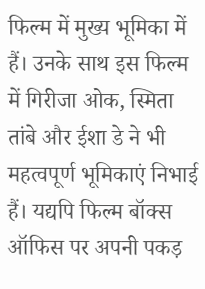फिल्म में मुख्य भूमिका में हैं। उनके साथ इस फिल्म में गिरीजा ओक, स्मिता तांबे और ईशा डे ने भी महत्वपूर्ण भूमिकाएं निभाई हैं। यद्यपि फिल्म बॉक्स ऑफिस पर अपनी पकड़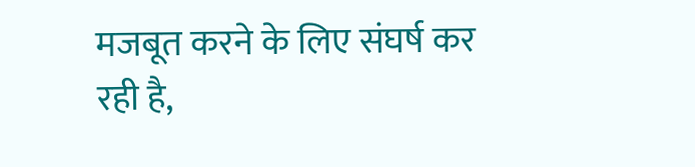मजबूत करने के लिए संघर्ष कर रही है,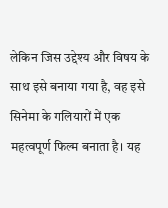लेकिन जिस उद्देश्य और विषय के साथ इसे बनाया गया है, वह इसे सिनेमा के गलियारों में एक महत्वपूर्ण फिल्म बनाता है। यह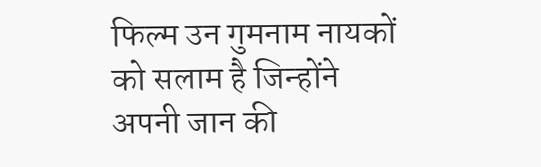फिल्म उन गुमनाम नायकों को सलाम है जिन्होंने अपनी जान की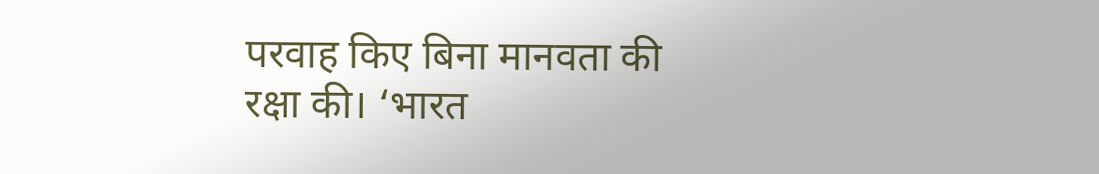परवाह किए बिना मानवता की रक्षा की। ‘भारत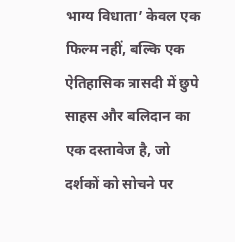भाग्य विधाता’ केवल एक फिल्म नहीं, बल्कि एक ऐतिहासिक त्रासदी में छुपे साहस और बलिदान का एक दस्तावेज है, जो दर्शकों को सोचने पर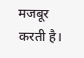मजबूर करती है।